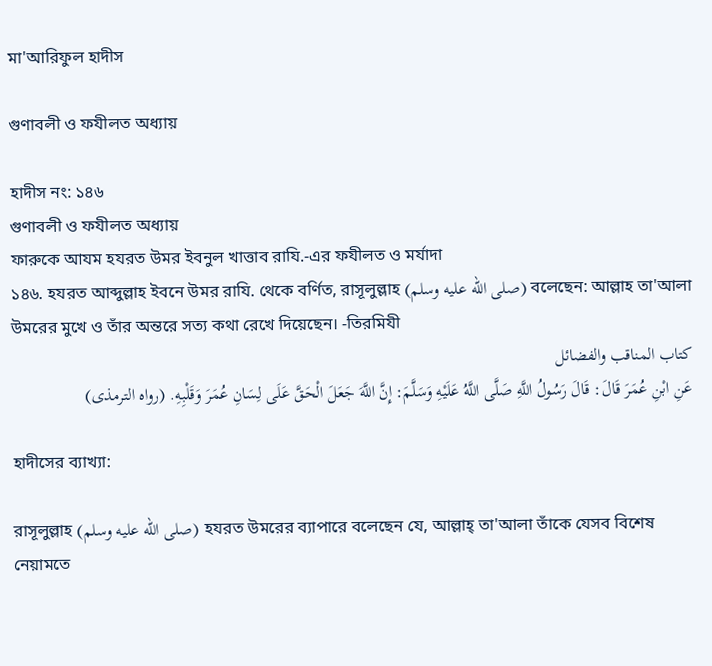মা'আরিফুল হাদীস

গুণাবলী ও ফযীলত অধ্যায়

হাদীস নং: ১৪৬
গুণাবলী ও ফযীলত অধ্যায়
ফারুকে আযম হযরত উমর ইবনুল খাত্তাব রাযি.-এর ফযীলত ও মর্যাদা
১৪৬. হযরত আব্দুল্লাহ ইবনে উমর রাযি. থেকে বর্ণিত, রাসূলুল্লাহ (صلى الله عليه وسلم) বলেছেন: আল্লাহ তা'আলা উমরের মুখে ও তাঁর অন্তরে সত্য কথা রেখে দিয়েছেন। -তিরমিযী
کتاب المناقب والفضائل
عَنِ ابْنِ عُمَرَ قَالَ: قَالَ رَسُولُ اللَّهِ صَلَّى اللَّهُ عَلَيْهِ وَسَلَّمَ: إِنَّ اللَّهَ جَعَلَ الْحَقَّ عَلَى لِسَانِ عُمَرَ وَقَلْبِهِ. (رواه الترمذى)

হাদীসের ব্যাখ্যা:

রাসূলুল্লাহ (صلى الله عليه وسلم) হযরত উমরের ব্যাপারে বলেছেন যে, আল্লাহ্ তা'আলা তাঁকে যেসব বিশেষ নেয়ামতে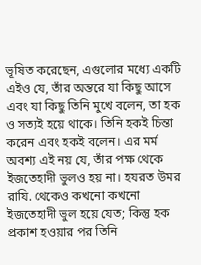ভূষিত করেছেন, এগুলোর মধ্যে একটি এইও যে, তাঁর অন্তরে যা কিছু আসে এবং যা কিছু তিনি মুখে বলেন, তা হক ও সত্যই হয়ে থাকে। তিনি হকই চিন্তা করেন এবং হকই বলেন। এর মর্ম অবশ্য এই নয় যে, তাঁর পক্ষ থেকে ইজতেহাদী ভুলও হয় না। হযরত উমর রাযি. থেকেও কখনো কখনো ইজতেহাদী ভুল হয়ে যেত; কিন্তু হক প্রকাশ হওয়ার পর তিনি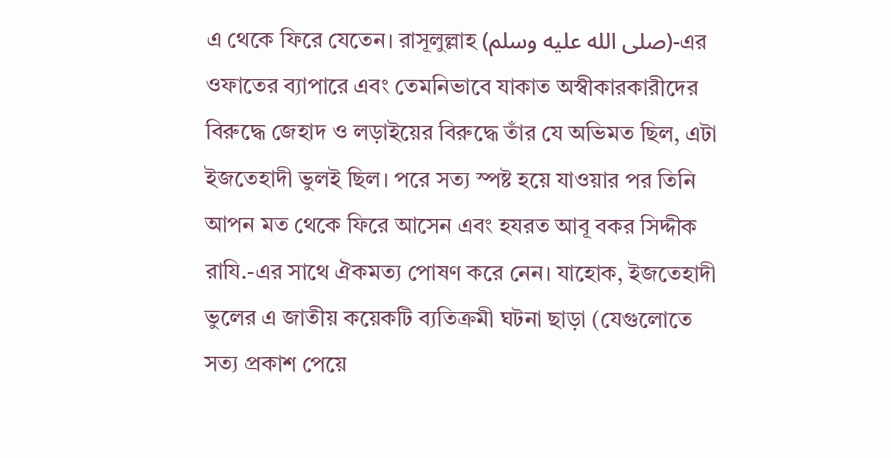এ থেকে ফিরে যেতেন। রাসূলুল্লাহ (صلى الله عليه وسلم)-এর ওফাতের ব্যাপারে এবং তেমনিভাবে যাকাত অস্বীকারকারীদের বিরুদ্ধে জেহাদ ও লড়াইয়ের বিরুদ্ধে তাঁর যে অভিমত ছিল, এটা ইজতেহাদী ভুলই ছিল। পরে সত্য স্পষ্ট হয়ে যাওয়ার পর তিনি আপন মত থেকে ফিরে আসেন এবং হযরত আবূ বকর সিদ্দীক রাযি.-এর সাথে ঐকমত্য পোষণ করে নেন। যাহোক, ইজতেহাদী ভুলের এ জাতীয় কয়েকটি ব্যতিক্রমী ঘটনা ছাড়া (যেগুলোতে সত্য প্রকাশ পেয়ে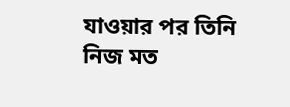যাওয়ার পর তিনি নিজ মত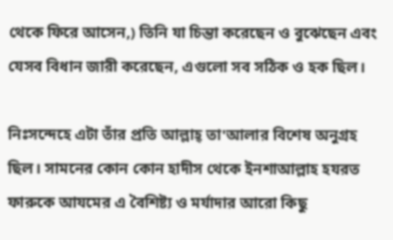থেকে ফিরে আসেন,) তিনি যা চিন্তা করেছেন ও বুঝেছেন এবং যেসব বিধান জারী করেছেন, এগুলো সব সঠিক ও হক ছিল।

নিঃসন্দেহে এটা তাঁর প্রতি আল্লাহ্ তা'আলার বিশেষ অনুগ্রহ ছিল। সামনের কোন কোন হাদীস থেকে ইনশাআল্লাহ হযরত ফারুকে আযমের এ বৈশিষ্ট্য ও মর্যাদার আরো কিছু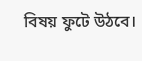বিষয় ফুটে উঠবে।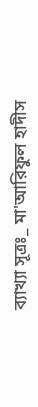ব্যাখ্যা সূত্রঃ_ মা'আরিফুল হাদীস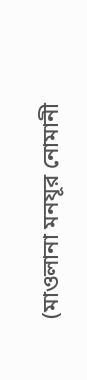(মাওলানা মনযূর নোমানী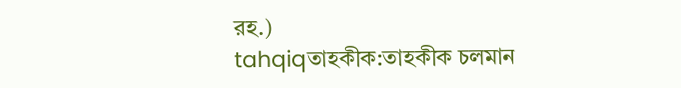রহ.)
tahqiqতাহকীক:তাহকীক চলমান